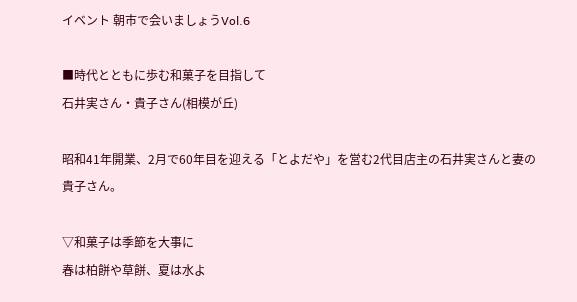イベント 朝市で会いましょうVol.6

■時代とともに歩む和菓子を目指して
石井実さん・貴子さん(相模が丘)

昭和41年開業、2月で60年目を迎える「とよだや」を営む2代目店主の石井実さんと妻の貴子さん。

▽和菓子は季節を大事に
春は柏餅や草餅、夏は水よ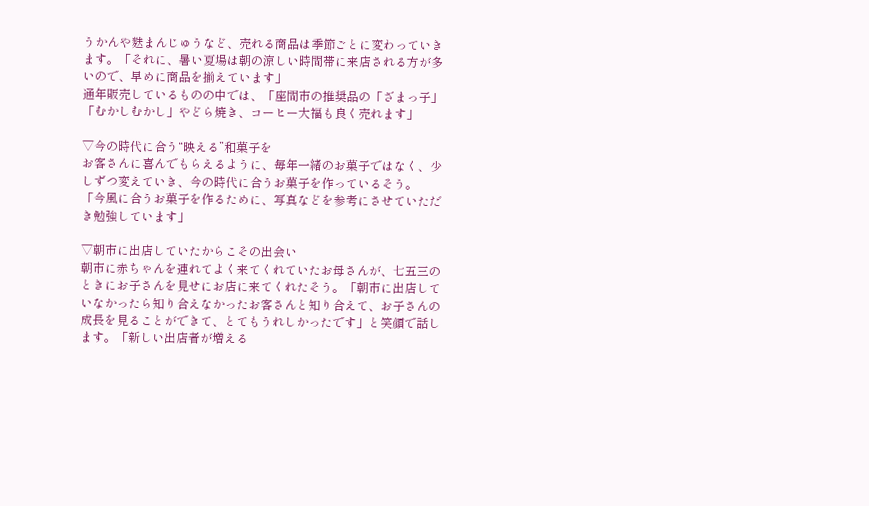うかんや麩まんじゅうなど、売れる商品は季節ごとに変わっていきます。「それに、暑い夏場は朝の涼しい時間帯に来店される方が多いので、早めに商品を揃えています」
通年販売しているものの中では、「座間市の推奨品の「ざまっ子」「むかしむかし」やどら焼き、コーヒー大福も良く売れます」

▽今の時代に合う“映える”和菓子を
お客さんに喜んでもらえるように、毎年一緒のお菓子ではなく、少しずつ変えていき、今の時代に合うお菓子を作っているそう。
「今風に合うお菓子を作るために、写真などを参考にさせていただき勉強しています」

▽朝市に出店していたからこその出会い
朝市に赤ちゃんを連れてよく来てくれていたお母さんが、七五三のときにお子さんを見せにお店に来てくれたそう。「朝市に出店していなかったら知り合えなかったお客さんと知り合えて、お子さんの成長を見ることができて、とてもうれしかったです」と笑顔で話します。「新しい出店者が増える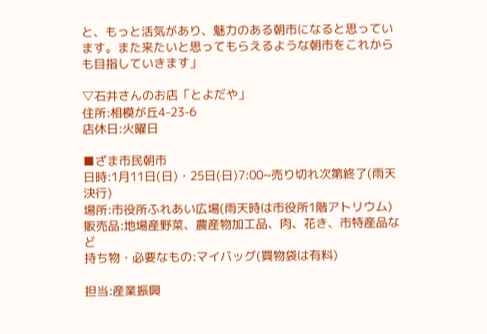と、もっと活気があり、魅力のある朝市になると思っています。また来たいと思ってもらえるような朝市をこれからも目指していきます」

▽石井さんのお店「とよだや」
住所:相模が丘4-23-6
店休日:火曜日

■ざま市民朝市
日時:1月11日(日)・25日(日)7:00~売り切れ次第終了(雨天決行)
場所:市役所ふれあい広場(雨天時は市役所1階アトリウム)
販売品:地場産野菜、農産物加工品、肉、花き、市特産品など
持ち物・必要なもの:マイバッグ(買物袋は有料)

担当:産業振興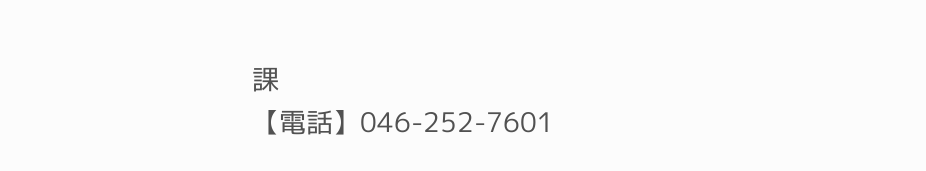課
【電話】046-252-7601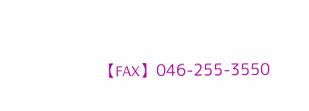【FAX】046-255-3550